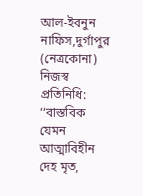আল-ইবনুন নাফিস,দুর্গাপুর (নেত্রকোনা) নিজস্ব প্রতিনিধি:
‘‘বাস্তবিক যেমন আত্মাবিহীন দেহ মৃত,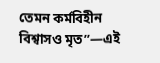তেমন কর্মবিহীন বিশ্বাসও মৃত’’—এই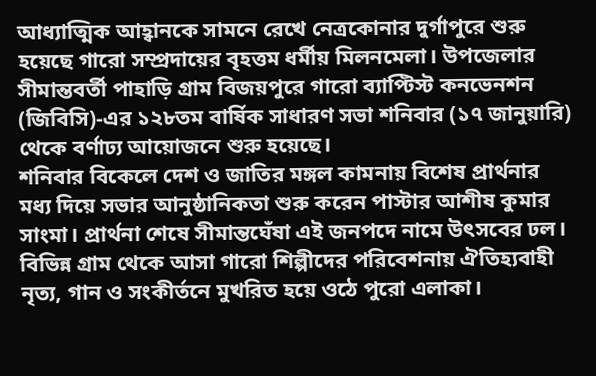আধ্যাত্মিক আহ্বানকে সামনে রেখে নেত্রকোনার দুর্গাপুরে শুরু হয়েছে গারো সম্প্রদায়ের বৃহত্তম ধর্মীয় মিলনমেলা। উপজেলার সীমান্তবর্তী পাহাড়ি গ্রাম বিজয়পুরে গারো ব্যাপ্টিস্ট কনভেনশন (জিবিসি)-এর ১২৮তম বার্ষিক সাধারণ সভা শনিবার (১৭ জানুয়ারি) থেকে বর্ণাঢ্য আয়োজনে শুরু হয়েছে।
শনিবার বিকেলে দেশ ও জাতির মঙ্গল কামনায় বিশেষ প্রার্থনার মধ্য দিয়ে সভার আনুষ্ঠানিকতা শুরু করেন পাস্টার আশীষ কুমার সাংমা। প্রার্থনা শেষে সীমান্তঘেঁষা এই জনপদে নামে উৎসবের ঢল। বিভিন্ন গ্রাম থেকে আসা গারো শিল্পীদের পরিবেশনায় ঐতিহ্যবাহী নৃত্য, গান ও সংকীর্তনে মুখরিত হয়ে ওঠে পুরো এলাকা।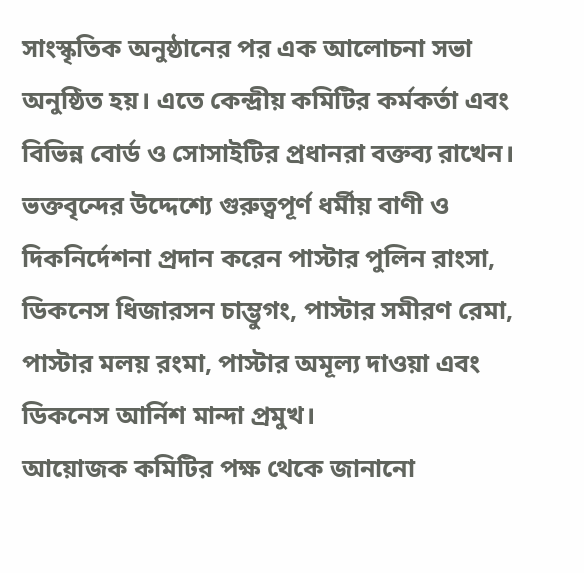সাংস্কৃতিক অনুষ্ঠানের পর এক আলোচনা সভা অনুষ্ঠিত হয়। এতে কেন্দ্রীয় কমিটির কর্মকর্তা এবং বিভিন্ন বোর্ড ও সোসাইটির প্রধানরা বক্তব্য রাখেন। ভক্তবৃন্দের উদ্দেশ্যে গুরুত্বপূর্ণ ধর্মীয় বাণী ও দিকনির্দেশনা প্রদান করেন পাস্টার পুলিন রাংসা, ডিকনেস ধিজারসন চাম্ভুগং, পাস্টার সমীরণ রেমা, পাস্টার মলয় রংমা, পাস্টার অমূল্য দাওয়া এবং ডিকনেস আর্নিশ মান্দা প্রমুখ।
আয়োজক কমিটির পক্ষ থেকে জানানো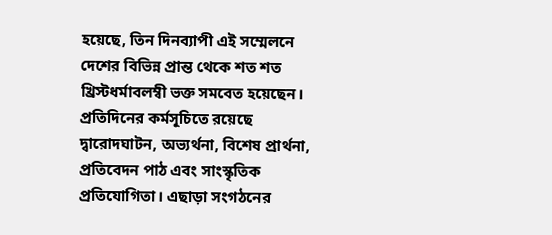হয়েছে, তিন দিনব্যাপী এই সম্মেলনে দেশের বিভিন্ন প্রান্ত থেকে শত শত খ্রিস্টধর্মাবলম্বী ভক্ত সমবেত হয়েছেন। প্রতিদিনের কর্মসূচিতে রয়েছে দ্বারোদঘাটন, অভ্যর্থনা, বিশেষ প্রার্থনা, প্রতিবেদন পাঠ এবং সাংস্কৃতিক প্রতিযোগিতা। এছাড়া সংগঠনের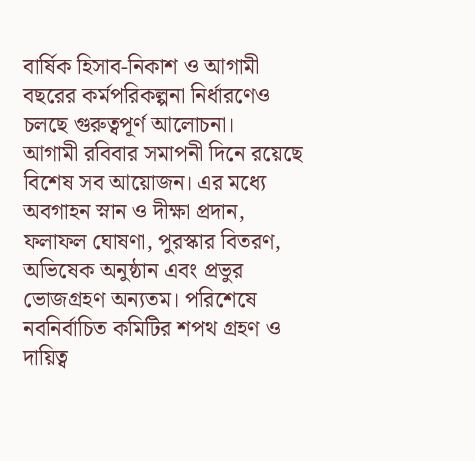বার্ষিক হিসাব-নিকাশ ও আগামী বছরের কর্মপরিকল্পনা নির্ধারণেও চলছে গুরুত্বপূর্ণ আলোচনা।
আগামী রবিবার সমাপনী দিনে রয়েছে বিশেষ সব আয়োজন। এর মধ্যে অবগাহন স্নান ও দীক্ষা প্রদান, ফলাফল ঘোষণা, পুরস্কার বিতরণ, অভিষেক অনুষ্ঠান এবং প্রভুর ভোজগ্রহণ অন্যতম। পরিশেষে নবনির্বাচিত কমিটির শপথ গ্রহণ ও দায়িত্ব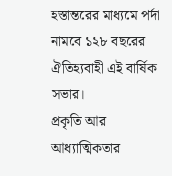হস্তান্তরের মাধ্যমে পর্দা নামবে ১২৮ বছরের ঐতিহ্যবাহী এই বার্ষিক সভার।
প্রকৃতি আর আধ্যাত্মিকতার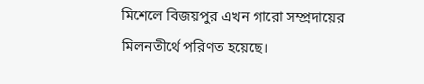মিশেলে বিজয়পুর এখন গারো সম্প্রদায়ের মিলনতীর্থে পরিণত হয়েছে।